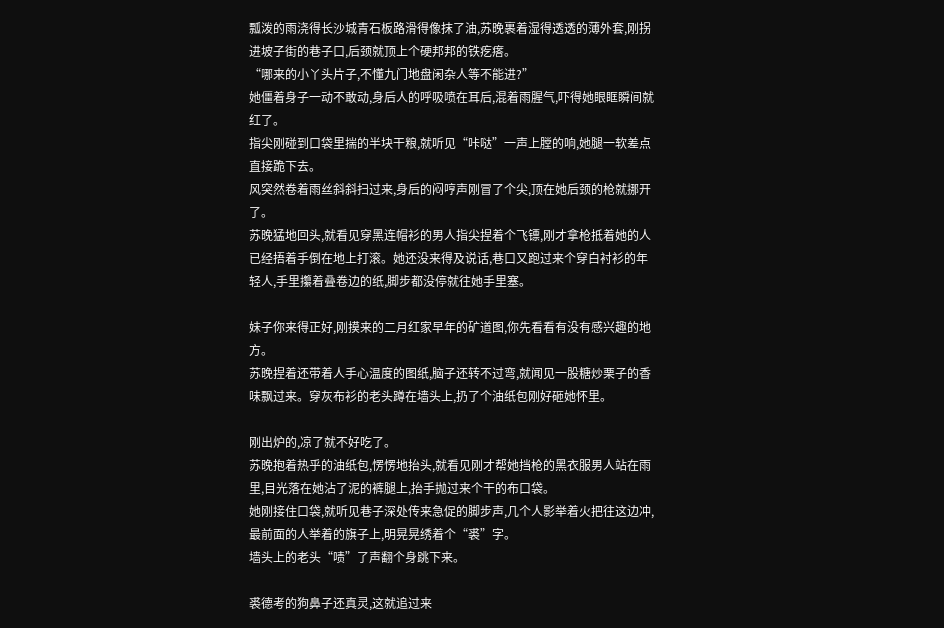瓢泼的雨浇得长沙城青石板路滑得像抹了油,苏晚裹着湿得透透的薄外套,刚拐进坡子街的巷子口,后颈就顶上个硬邦邦的铁疙瘩。
“哪来的小丫头片子,不懂九门地盘闲杂人等不能进?”
她僵着身子一动不敢动,身后人的呼吸喷在耳后,混着雨腥气,吓得她眼眶瞬间就红了。
指尖刚碰到口袋里揣的半块干粮,就听见“咔哒”一声上膛的响,她腿一软差点直接跪下去。
风突然卷着雨丝斜斜扫过来,身后的闷哼声刚冒了个尖,顶在她后颈的枪就挪开了。
苏晚猛地回头,就看见穿黑连帽衫的男人指尖捏着个飞镖,刚才拿枪抵着她的人已经捂着手倒在地上打滚。她还没来得及说话,巷口又跑过来个穿白衬衫的年轻人,手里攥着叠卷边的纸,脚步都没停就往她手里塞。

妹子你来得正好,刚摸来的二月红家早年的矿道图,你先看看有没有感兴趣的地方。
苏晚捏着还带着人手心温度的图纸,脑子还转不过弯,就闻见一股糖炒栗子的香味飘过来。穿灰布衫的老头蹲在墙头上,扔了个油纸包刚好砸她怀里。

刚出炉的,凉了就不好吃了。
苏晚抱着热乎的油纸包,愣愣地抬头,就看见刚才帮她挡枪的黑衣服男人站在雨里,目光落在她沾了泥的裤腿上,抬手抛过来个干的布口袋。
她刚接住口袋,就听见巷子深处传来急促的脚步声,几个人影举着火把往这边冲,最前面的人举着的旗子上,明晃晃绣着个“裘”字。
墙头上的老头“啧”了声翻个身跳下来。

裘德考的狗鼻子还真灵,这就追过来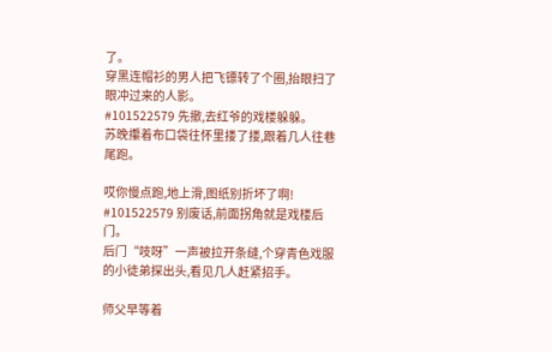了。
穿黑连帽衫的男人把飞镖转了个圈,抬眼扫了眼冲过来的人影。
#101522579 先撤,去红爷的戏楼躲躲。
苏晚攥着布口袋往怀里搂了搂,跟着几人往巷尾跑。

哎你慢点跑,地上滑,图纸别折坏了啊!
#101522579 别废话,前面拐角就是戏楼后门。
后门“吱呀”一声被拉开条缝,个穿青色戏服的小徒弟探出头,看见几人赶紧招手。

师父早等着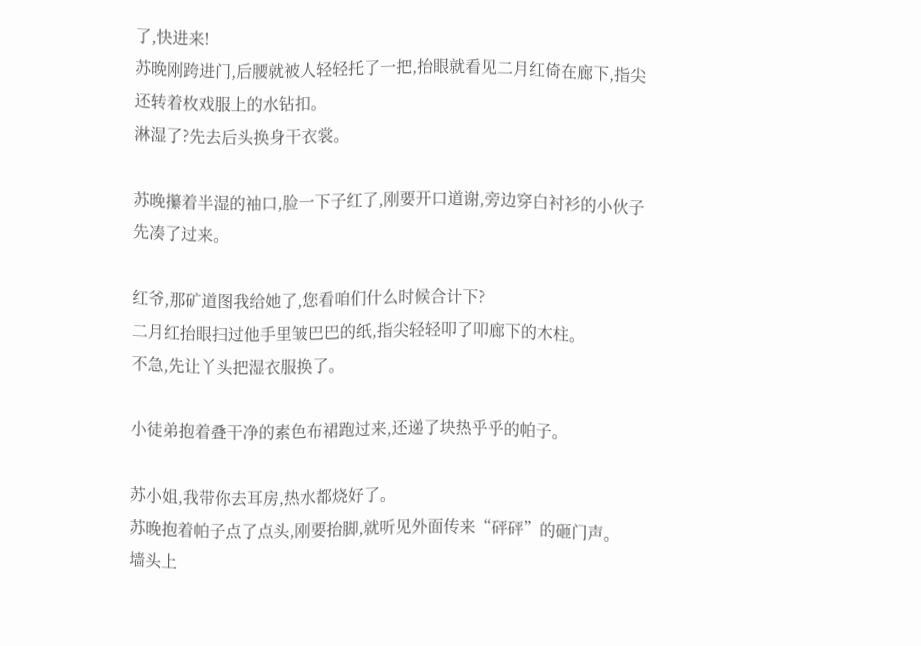了,快进来!
苏晚刚跨进门,后腰就被人轻轻托了一把,抬眼就看见二月红倚在廊下,指尖还转着枚戏服上的水钻扣。
淋湿了?先去后头换身干衣裳。

苏晚攥着半湿的袖口,脸一下子红了,刚要开口道谢,旁边穿白衬衫的小伙子先凑了过来。

红爷,那矿道图我给她了,您看咱们什么时候合计下?
二月红抬眼扫过他手里皱巴巴的纸,指尖轻轻叩了叩廊下的木柱。
不急,先让丫头把湿衣服换了。

小徒弟抱着叠干净的素色布裙跑过来,还递了块热乎乎的帕子。

苏小姐,我带你去耳房,热水都烧好了。
苏晚抱着帕子点了点头,刚要抬脚,就听见外面传来“砰砰”的砸门声。
墙头上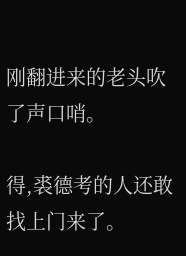刚翻进来的老头吹了声口哨。

得,裘德考的人还敢找上门来了。